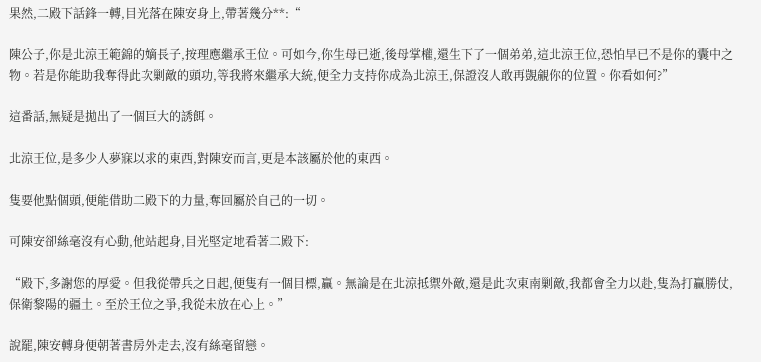果然,二殿下話鋒一轉,目光落在陳安身上,帶著幾分**:“

陳公子,你是北涼王範錦的嫡長子,按理應繼承王位。可如今,你生母已逝,後母掌權,還生下了一個弟弟,這北涼王位,恐怕早已不是你的囊中之物。若是你能助我奪得此次剿敵的頭功,等我將來繼承大統,便全力支持你成為北涼王,保證沒人敢再覬覦你的位置。你看如何?”

這番話,無疑是拋出了一個巨大的誘餌。

北涼王位,是多少人夢寐以求的東西,對陳安而言,更是本該屬於他的東西。

隻要他點個頭,便能借助二殿下的力量,奪回屬於自己的一切。

可陳安卻絲毫沒有心動,他站起身,目光堅定地看著二殿下:

“殿下,多謝您的厚愛。但我從帶兵之日起,便隻有一個目標,贏。無論是在北涼抵禦外敵,還是此次東南剿敵,我都會全力以赴,隻為打贏勝仗,保衛黎陽的疆土。至於王位之爭,我從未放在心上。”

說罷,陳安轉身便朝著書房外走去,沒有絲毫留戀。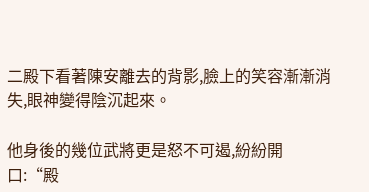二殿下看著陳安離去的背影,臉上的笑容漸漸消失,眼神變得陰沉起來。

他身後的幾位武將更是怒不可遏,紛紛開口:“殿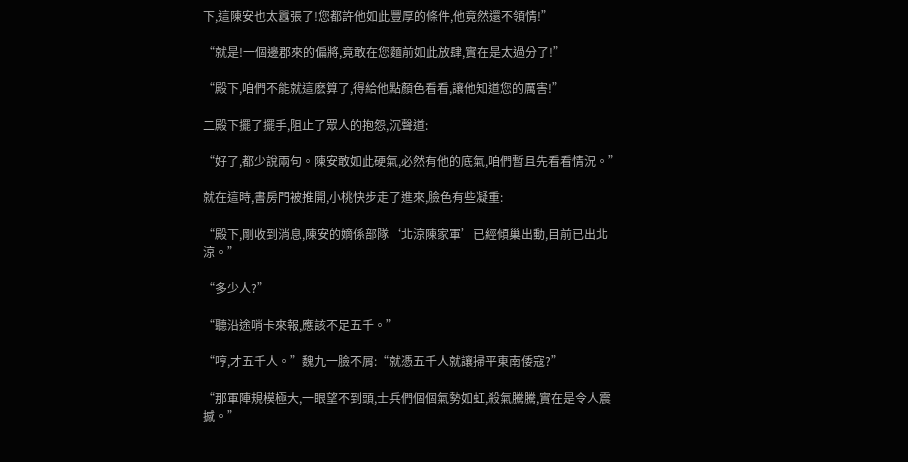下,這陳安也太囂張了!您都許他如此豐厚的條件,他竟然還不領情!”

“就是!一個邊郡來的偏將,竟敢在您麵前如此放肆,實在是太過分了!”

“殿下,咱們不能就這麽算了,得給他點顏色看看,讓他知道您的厲害!”

二殿下擺了擺手,阻止了眾人的抱怨,沉聲道:

“好了,都少說兩句。陳安敢如此硬氣,必然有他的底氣,咱們暫且先看看情況。”

就在這時,書房門被推開,小桃快步走了進來,臉色有些凝重:

“殿下,剛收到消息,陳安的嫡係部隊‘北涼陳家軍’已經傾巢出動,目前已出北涼。”

“多少人?”

“聽沿途哨卡來報,應該不足五千。”

“哼,才五千人。”魏九一臉不屑:“就憑五千人就讓掃平東南倭寇?”

“那軍陣規模極大,一眼望不到頭,士兵們個個氣勢如虹,殺氣騰騰,實在是令人震撼。”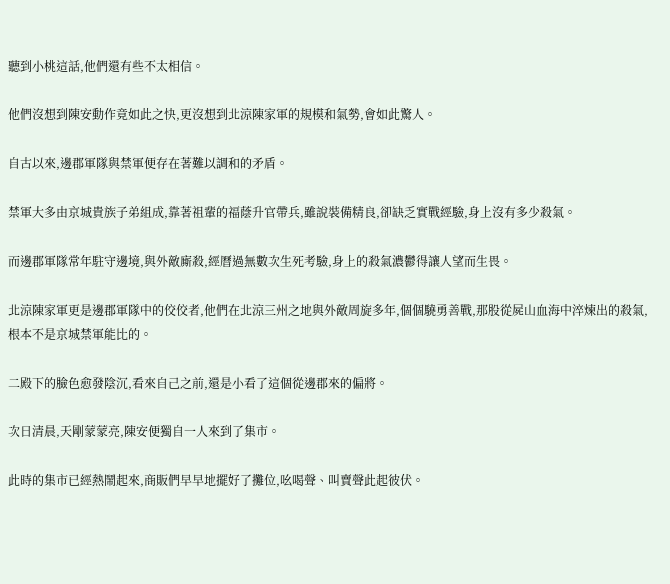聽到小桃這話,他們還有些不太相信。

他們沒想到陳安動作竟如此之快,更沒想到北涼陳家軍的規模和氣勢,會如此驚人。

自古以來,邊郡軍隊與禁軍便存在著難以調和的矛盾。

禁軍大多由京城貴族子弟組成,靠著祖輩的福蔭升官帶兵,雖說裝備精良,卻缺乏實戰經驗,身上沒有多少殺氣。

而邊郡軍隊常年駐守邊境,與外敵廝殺,經曆過無數次生死考驗,身上的殺氣濃鬱得讓人望而生畏。

北涼陳家軍更是邊郡軍隊中的佼佼者,他們在北涼三州之地與外敵周旋多年,個個驍勇善戰,那股從屍山血海中淬煉出的殺氣,根本不是京城禁軍能比的。

二殿下的臉色愈發陰沉,看來自己之前,還是小看了這個從邊郡來的偏將。

次日清晨,天剛蒙蒙亮,陳安便獨自一人來到了集市。

此時的集市已經熱鬧起來,商販們早早地擺好了攤位,吆喝聲、叫賣聲此起彼伏。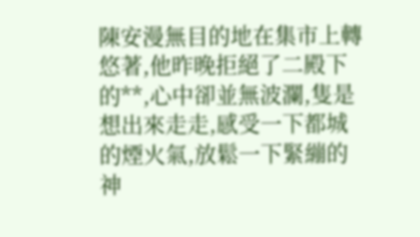陳安漫無目的地在集市上轉悠著,他昨晚拒絕了二殿下的**,心中卻並無波瀾,隻是想出來走走,感受一下都城的煙火氣,放鬆一下緊繃的神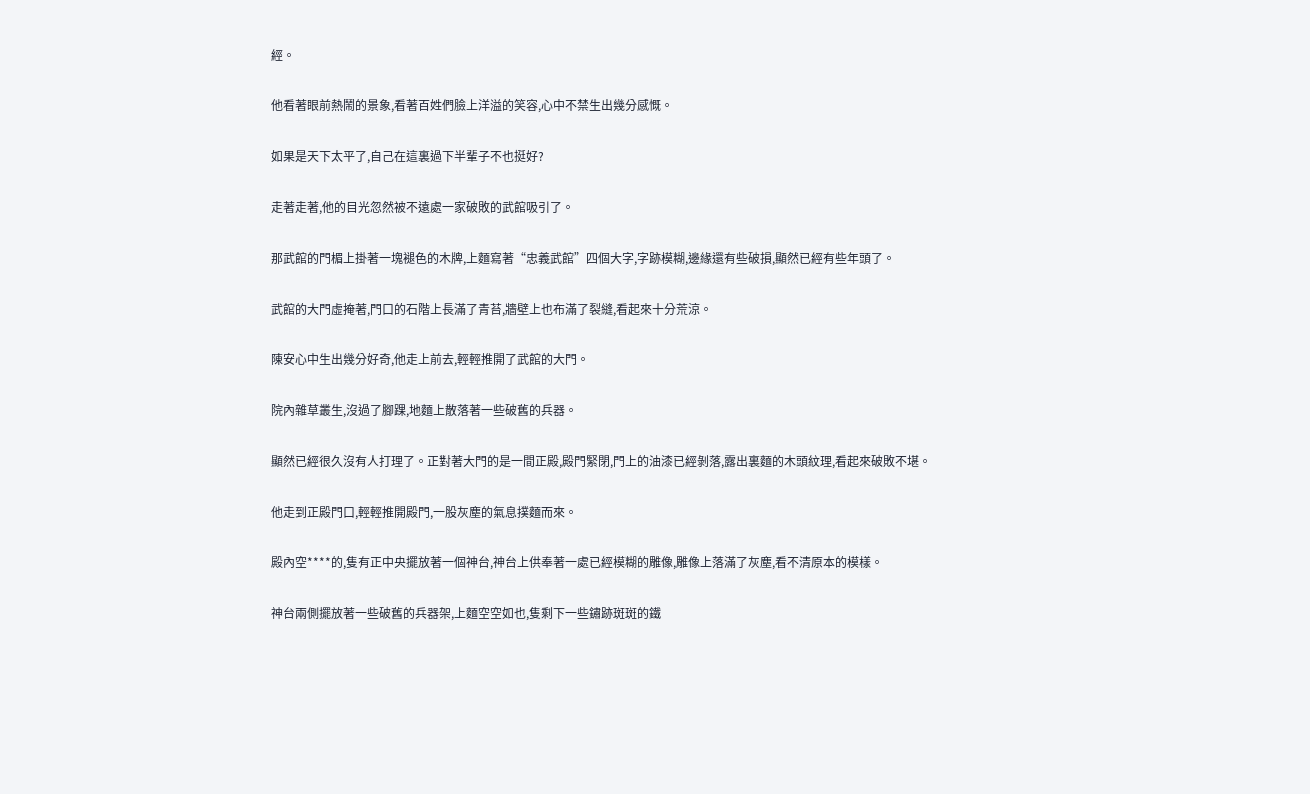經。

他看著眼前熱鬧的景象,看著百姓們臉上洋溢的笑容,心中不禁生出幾分感慨。

如果是天下太平了,自己在這裏過下半輩子不也挺好?

走著走著,他的目光忽然被不遠處一家破敗的武館吸引了。

那武館的門楣上掛著一塊褪色的木牌,上麵寫著“忠義武館”四個大字,字跡模糊,邊緣還有些破損,顯然已經有些年頭了。

武館的大門虛掩著,門口的石階上長滿了青苔,牆壁上也布滿了裂縫,看起來十分荒涼。

陳安心中生出幾分好奇,他走上前去,輕輕推開了武館的大門。

院內雜草叢生,沒過了腳踝,地麵上散落著一些破舊的兵器。

顯然已經很久沒有人打理了。正對著大門的是一間正殿,殿門緊閉,門上的油漆已經剝落,露出裏麵的木頭紋理,看起來破敗不堪。

他走到正殿門口,輕輕推開殿門,一股灰塵的氣息撲麵而來。

殿內空****的,隻有正中央擺放著一個神台,神台上供奉著一處已經模糊的雕像,雕像上落滿了灰塵,看不清原本的模樣。

神台兩側擺放著一些破舊的兵器架,上麵空空如也,隻剩下一些鏽跡斑斑的鐵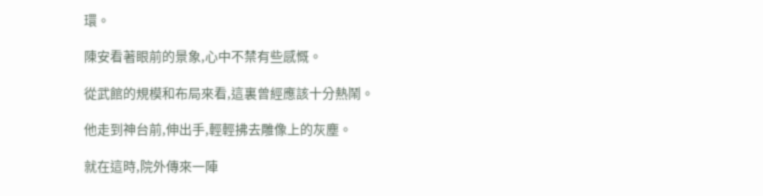環。

陳安看著眼前的景象,心中不禁有些感慨。

從武館的規模和布局來看,這裏曾經應該十分熱鬧。

他走到神台前,伸出手,輕輕拂去雕像上的灰塵。

就在這時,院外傳來一陣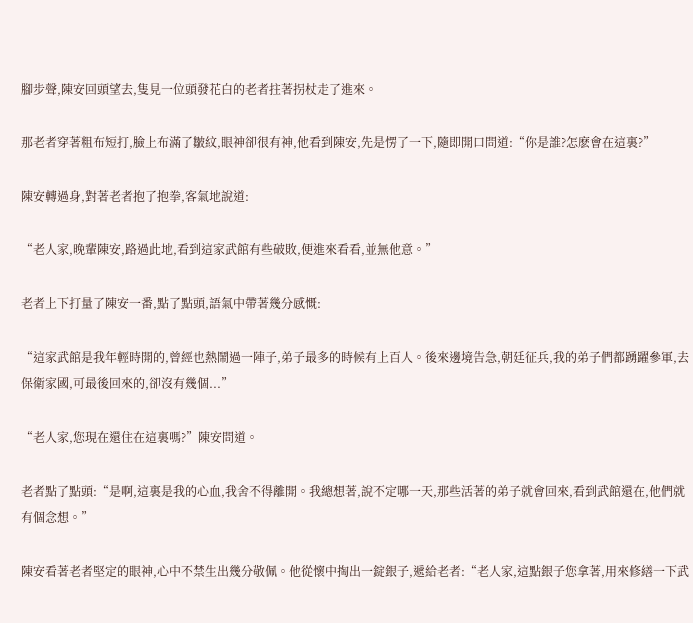腳步聲,陳安回頭望去,隻見一位頭發花白的老者拄著拐杖走了進來。

那老者穿著粗布短打,臉上布滿了皺紋,眼神卻很有神,他看到陳安,先是愣了一下,隨即開口問道:“你是誰?怎麽會在這裏?”

陳安轉過身,對著老者抱了抱拳,客氣地說道:

“老人家,晚輩陳安,路過此地,看到這家武館有些破敗,便進來看看,並無他意。”

老者上下打量了陳安一番,點了點頭,語氣中帶著幾分感慨:

“這家武館是我年輕時開的,曾經也熱鬧過一陣子,弟子最多的時候有上百人。後來邊境告急,朝廷征兵,我的弟子們都踴躍參軍,去保衛家國,可最後回來的,卻沒有幾個...”

“老人家,您現在還住在這裏嗎?”陳安問道。

老者點了點頭:“是啊,這裏是我的心血,我舍不得離開。我總想著,說不定哪一天,那些活著的弟子就會回來,看到武館還在,他們就有個念想。”

陳安看著老者堅定的眼神,心中不禁生出幾分敬佩。他從懷中掏出一錠銀子,遞給老者:“老人家,這點銀子您拿著,用來修繕一下武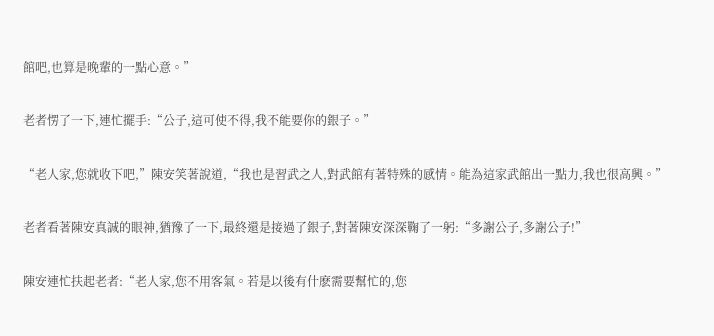館吧,也算是晚輩的一點心意。”

老者愣了一下,連忙擺手:“公子,這可使不得,我不能要你的銀子。”

“老人家,您就收下吧,”陳安笑著說道,“我也是習武之人,對武館有著特殊的感情。能為這家武館出一點力,我也很高興。”

老者看著陳安真誠的眼神,猶豫了一下,最終還是接過了銀子,對著陳安深深鞠了一躬:“多謝公子,多謝公子!”

陳安連忙扶起老者:“老人家,您不用客氣。若是以後有什麽需要幫忙的,您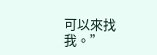可以來找我。”